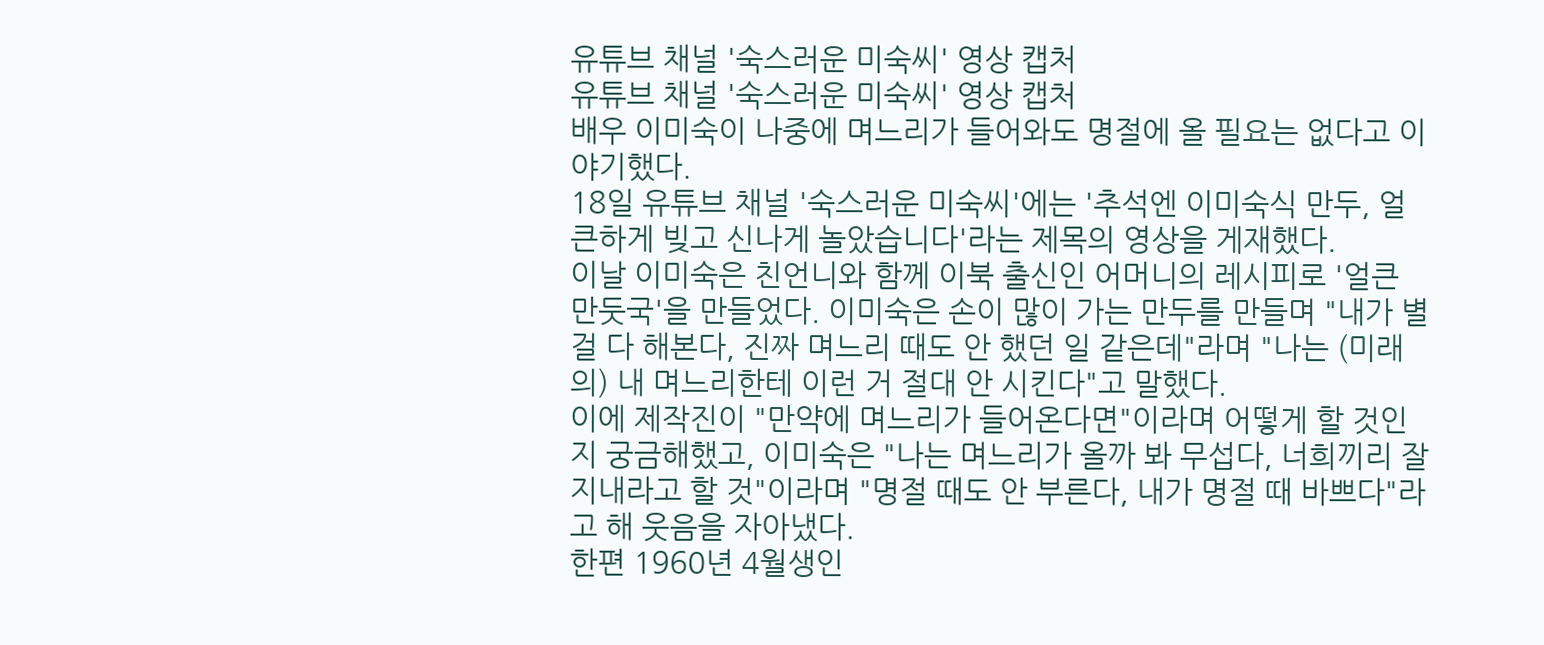유튜브 채널 '숙스러운 미숙씨' 영상 캡처
유튜브 채널 '숙스러운 미숙씨' 영상 캡처
배우 이미숙이 나중에 며느리가 들어와도 명절에 올 필요는 없다고 이야기했다.
18일 유튜브 채널 '숙스러운 미숙씨'에는 '추석엔 이미숙식 만두, 얼큰하게 빚고 신나게 놀았습니다'라는 제목의 영상을 게재했다.
이날 이미숙은 친언니와 함께 이북 출신인 어머니의 레시피로 '얼큰 만둣국'을 만들었다. 이미숙은 손이 많이 가는 만두를 만들며 "내가 별걸 다 해본다, 진짜 며느리 때도 안 했던 일 같은데"라며 "나는 (미래의) 내 며느리한테 이런 거 절대 안 시킨다"고 말했다.
이에 제작진이 "만약에 며느리가 들어온다면"이라며 어떻게 할 것인지 궁금해했고, 이미숙은 "나는 며느리가 올까 봐 무섭다, 너희끼리 잘 지내라고 할 것"이라며 "명절 때도 안 부른다, 내가 명절 때 바쁘다"라고 해 웃음을 자아냈다.
한편 1960년 4월생인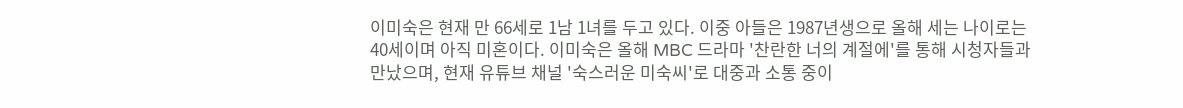이미숙은 현재 만 66세로 1남 1녀를 두고 있다. 이중 아들은 1987년생으로 올해 세는 나이로는 40세이며 아직 미혼이다. 이미숙은 올해 MBC 드라마 '찬란한 너의 계절에'를 통해 시청자들과 만났으며, 현재 유튜브 채널 '숙스러운 미숙씨'로 대중과 소통 중이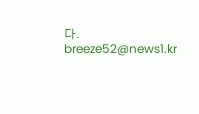다.
breeze52@news1.kr